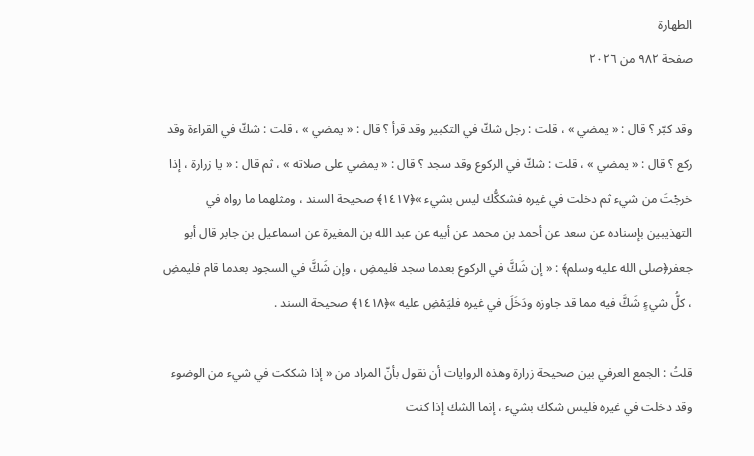الطهارة
صفحة ٩٨٢ من ٢٠٢٦

وقد كبّر ؟ قال : « يمضي » ، قلت : رجل شكّ في التكبير وقد قرأ ؟ قال : « يمضي » ، قلت : شكّ في القراءة وقد ركع ؟ قال : « يمضي » ، قلت : شكّ في الركوع وقد سجد ؟ قال : « يمضي على صلاته » ، ثم قال : « يا زرارة ، إذا خرجْتَ من شيء ثم دخلت في غيره فشككُّك ليس بشيء »﴿١٤١٧﴾ صحيحة السند ، ومثلهما ما رواه في التهذيبين بإسناده عن سعد عن أحمد بن محمد عن أبيه عن عبد الله بن المغيرة عن اسماعيل بن جابر قال أبو جعفر﴿صلى الله عليه وسلم﴾ : « إن شَكَّ في الركوع بعدما سجد فليمضِ ، وإن شَكَّ في السجود بعدما قام فليمضِ ، كلُّ شيءٍ شَكَّ فيه مما قد جاوزه ودَخَلَ في غيره فليَمْضِ عليه »﴿١٤١٨﴾ صحيحة السند .

قلتُ : الجمع العرفي بين صحيحة زرارة وهذه الروايات أن نقول بأنّ المراد من « إذا شككت في شيء من الوضوء وقد دخلت في غيره فليس شكك بشيء ، إنما الشك إذا كنت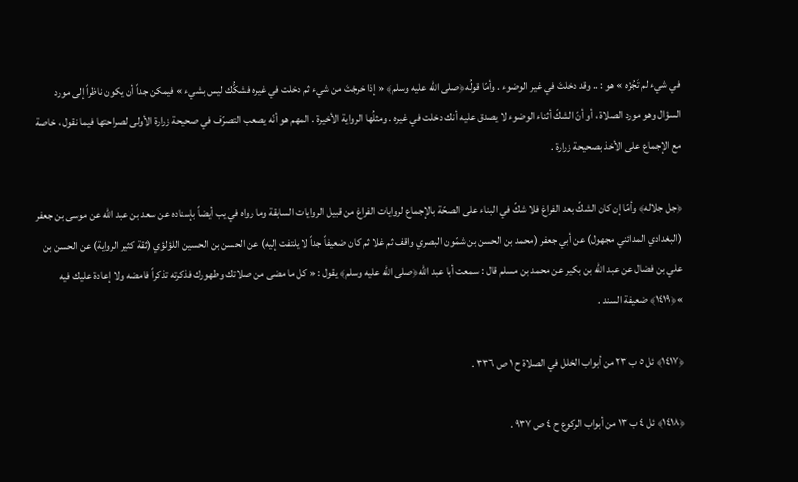في شيء لم تَجُزْه » هو : .. وقد دخلتَ في غير الوضوء . وأمّا قولُه﴿صلى الله عليه وسلم﴾ « إذا خرجْتَ من شيء ثم دخلت في غيره فشكُّك ليس بشيء » فيمكن جداً أن يكون ناظراً إلى مورد السؤال وهو مورد الصلاة ، أو أنّ الشكّ أثناء الوضوء لا يصدق عليه أنك دخلت في غيره . ومثلُها الرواية الأخيرة . المهم هو أنّه يصعب التصرّف في صحيحة زرارة الأولى لصراحتها فيما نقول ، خاصة مع الإجماع على الأخذ بصحيحة زرارة .

﴿جل جلاله﴾ وأمّا إن كان الشكّ بعد الفراغ فلا شكّ في البناء على الصحّة بالإجماع لروايات الفراغ من قبيل الروايات السابقة وما رواه في يب أيضاً بإسناده عن سعد بن عبد الله عن موسى بن جعفر (البغدادي المدائني مجهول) عن أبي جعفر (محمد بن الحسن بن شمّون البصري واقف ثم غلا ثم كان ضعيفاً جداً لا يلتفت إليه) عن الحسن بن الحسين اللؤلؤي (ثقة كثير الرواية) عن الحسن بن علي بن فضال عن عبد الله بن بكير عن محمد بن مسلم قال : سمعت أبا عبد الله﴿صلى الله عليه وسلم﴾ يقول : « كل ما مضى من صلاتك وطهورك فذكرته تذكراً فامضه ولا إعادة عليك فيه »﴿١٤١٩﴾ ضعيفة السند .

﴿١٤١٧﴾ ئل ٥ ب ٢٣ من أبواب الخلل في الصلاة ح ١ ص ٣٣٦ .

﴿١٤١٨﴾ ئل ٤ ب ١٣ من أبواب الركوع ح ٤ ص ٩٣٧ .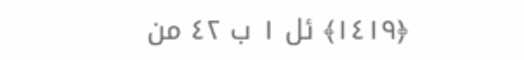﴿١٤١٩﴾ ئل ١ ب ٤٢ من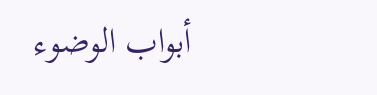أبواب الوضوء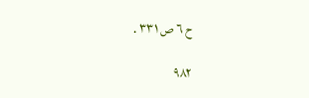ح ٦ ص ٣٣١ .

٩٨٢